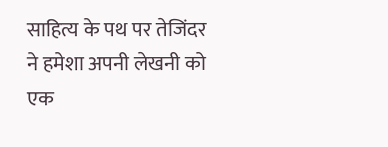साहित्य के पथ पर तेजिंदर ने हमेशा अपनी लेखनी को एक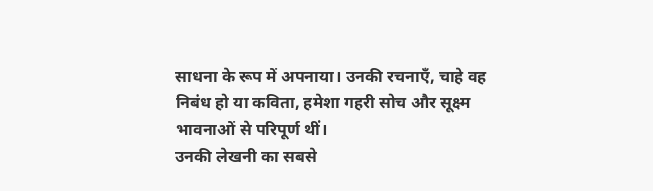साधना के रूप में अपनाया। उनकी रचनाएँ, चाहे वह निबंध हो या कविता, हमेशा गहरी सोच और सूक्ष्म भावनाओं से परिपूर्ण थीं।
उनकी लेखनी का सबसे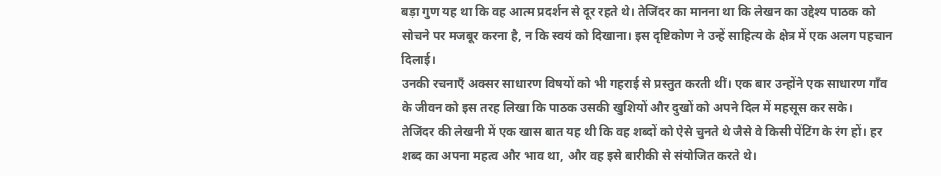बड़ा गुण यह था कि वह आत्म प्रदर्शन से दूर रहते थे। तेजिंदर का मानना था कि लेखन का उद्देश्य पाठक को सोचने पर मजबूर करना है, न कि स्वयं को दिखाना। इस दृष्टिकोण ने उन्हें साहित्य के क्षेत्र में एक अलग पहचान दिलाई।
उनकी रचनाएँ अक्सर साधारण विषयों को भी गहराई से प्रस्तुत करती थीं। एक बार उन्होंने एक साधारण गाँव के जीवन को इस तरह लिखा कि पाठक उसकी खुशियों और दुखों को अपने दिल में महसूस कर सके।
तेजिंदर की लेखनी में एक खास बात यह थी कि वह शब्दों को ऐसे चुनते थे जैसे वे किसी पेंटिंग के रंग हों। हर शब्द का अपना महत्व और भाव था, और वह इसे बारीकी से संयोजित करते थे।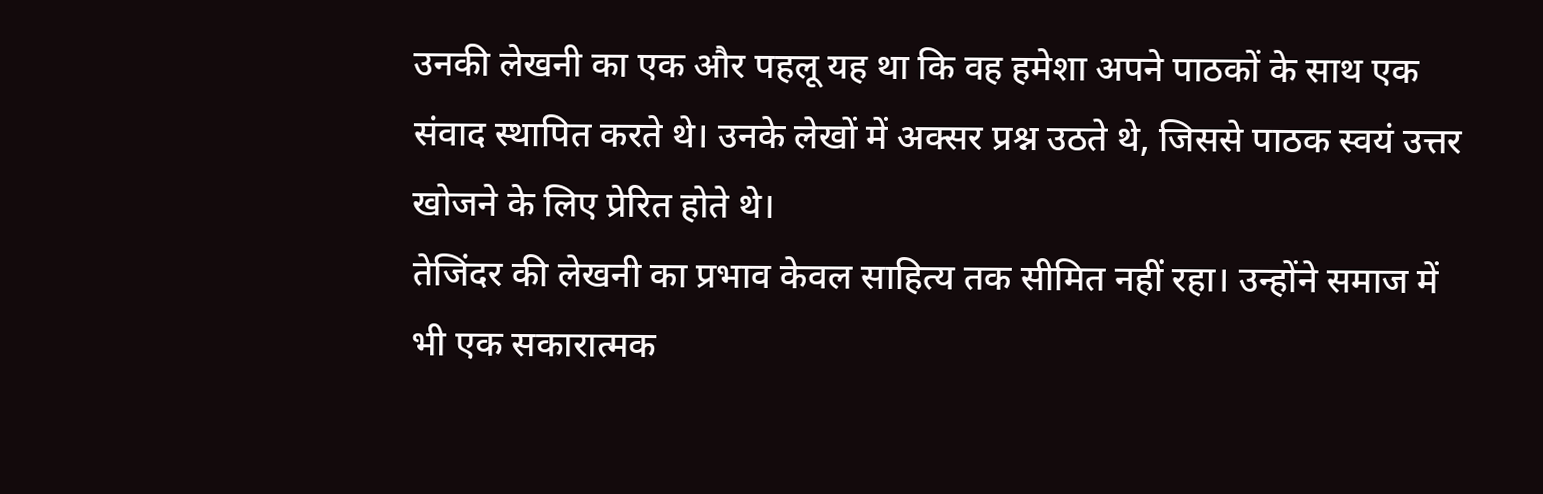उनकी लेखनी का एक और पहलू यह था कि वह हमेशा अपने पाठकों के साथ एक संवाद स्थापित करते थे। उनके लेखों में अक्सर प्रश्न उठते थे, जिससे पाठक स्वयं उत्तर खोजने के लिए प्रेरित होते थे।
तेजिंदर की लेखनी का प्रभाव केवल साहित्य तक सीमित नहीं रहा। उन्होंने समाज में भी एक सकारात्मक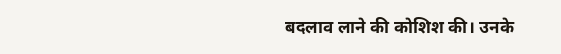बदलाव लाने की कोशिश की। उनके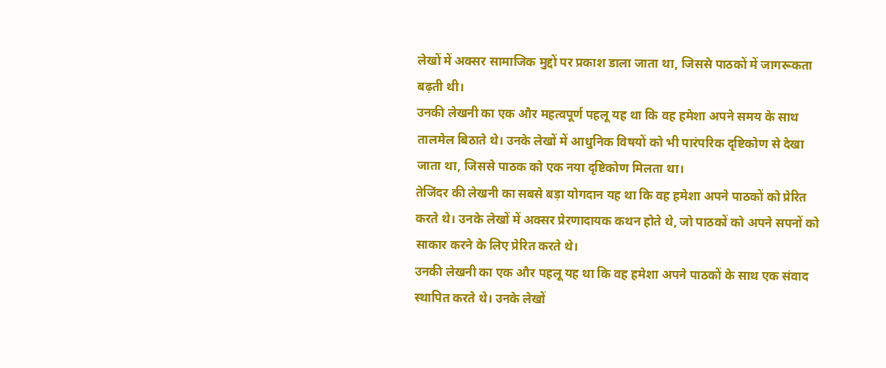लेखों में अक्सर सामाजिक मुद्दों पर प्रकाश डाला जाता था, जिससे पाठकों में जागरूकता बढ़ती थी।
उनकी लेखनी का एक और महत्वपूर्ण पहलू यह था कि वह हमेशा अपने समय के साथ तालमेल बिठाते थे। उनके लेखों में आधुनिक विषयों को भी पारंपरिक दृष्टिकोण से देखा जाता था, जिससे पाठक को एक नया दृष्टिकोण मिलता था।
तेजिंदर की लेखनी का सबसे बड़ा योगदान यह था कि वह हमेशा अपने पाठकों को प्रेरित करते थे। उनके लेखों में अक्सर प्रेरणादायक कथन होते थे, जो पाठकों को अपने सपनों को साकार करने के लिए प्रेरित करते थे।
उनकी लेखनी का एक और पहलू यह था कि वह हमेशा अपने पाठकों के साथ एक संवाद स्थापित करते थे। उनके लेखों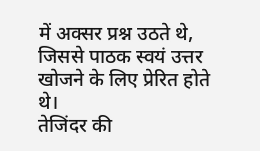में अक्सर प्रश्न उठते थे, जिससे पाठक स्वयं उत्तर खोजने के लिए प्रेरित होते थे।
तेजिंदर की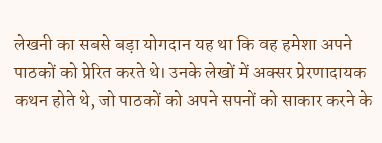लेखनी का सबसे बड़ा योगदान यह था कि वह हमेशा अपने पाठकों को प्रेरित करते थे। उनके लेखों में अक्सर प्रेरणादायक कथन होते थे, जो पाठकों को अपने सपनों को साकार करने के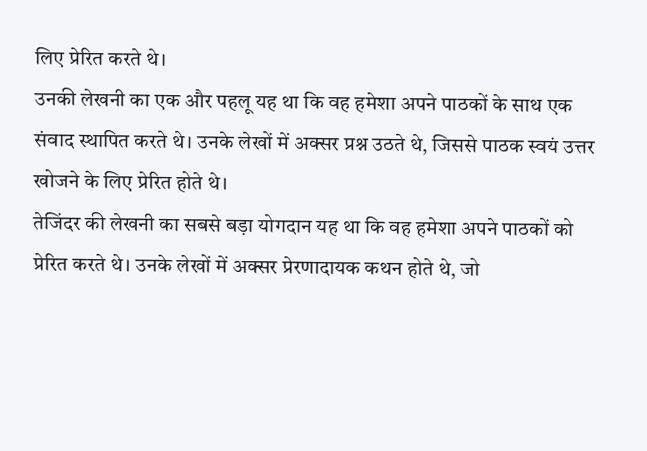लिए प्रेरित करते थे।
उनकी लेखनी का एक और पहलू यह था कि वह हमेशा अपने पाठकों के साथ एक संवाद स्थापित करते थे। उनके लेखों में अक्सर प्रश्न उठते थे, जिससे पाठक स्वयं उत्तर खोजने के लिए प्रेरित होते थे।
तेजिंदर की लेखनी का सबसे बड़ा योगदान यह था कि वह हमेशा अपने पाठकों को प्रेरित करते थे। उनके लेखों में अक्सर प्रेरणादायक कथन होते थे, जो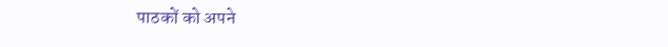पाठकों को अपने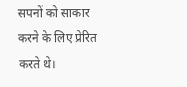सपनों को साकार करने के लिए प्रेरित करते थे।